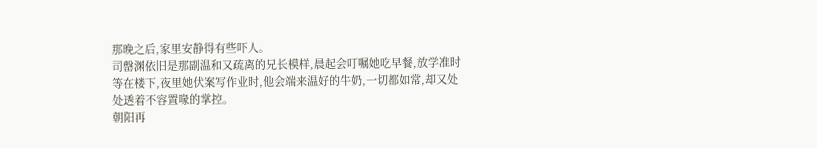那晚之后,家里安静得有些吓人。
司罄渊依旧是那副温和又疏离的兄长模样,晨起会叮嘱她吃早餐,放学准时等在楼下,夜里她伏案写作业时,他会端来温好的牛奶,一切都如常,却又处处透着不容置喙的掌控。
朝阳再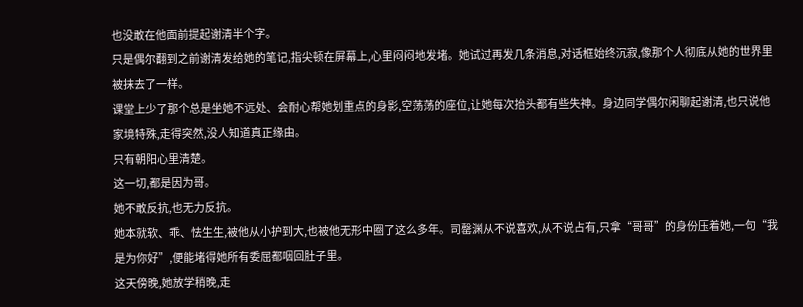也没敢在他面前提起谢清半个字。
只是偶尔翻到之前谢清发给她的笔记,指尖顿在屏幕上,心里闷闷地发堵。她试过再发几条消息,对话框始终沉寂,像那个人彻底从她的世界里被抹去了一样。
课堂上少了那个总是坐她不远处、会耐心帮她划重点的身影,空荡荡的座位,让她每次抬头都有些失神。身边同学偶尔闲聊起谢清,也只说他家境特殊,走得突然,没人知道真正缘由。
只有朝阳心里清楚。
这一切,都是因为哥。
她不敢反抗,也无力反抗。
她本就软、乖、怯生生,被他从小护到大,也被他无形中圈了这么多年。司罄渊从不说喜欢,从不说占有,只拿“哥哥”的身份压着她,一句“我是为你好”,便能堵得她所有委屈都咽回肚子里。
这天傍晚,她放学稍晚,走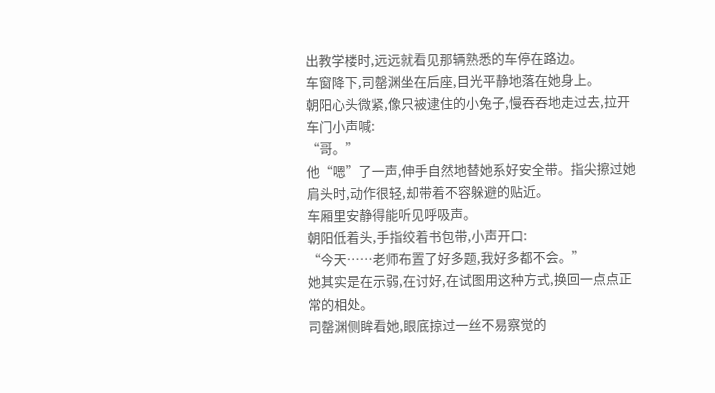出教学楼时,远远就看见那辆熟悉的车停在路边。
车窗降下,司罄渊坐在后座,目光平静地落在她身上。
朝阳心头微紧,像只被逮住的小兔子,慢吞吞地走过去,拉开车门小声喊:
“哥。”
他“嗯”了一声,伸手自然地替她系好安全带。指尖擦过她肩头时,动作很轻,却带着不容躲避的贴近。
车厢里安静得能听见呼吸声。
朝阳低着头,手指绞着书包带,小声开口:
“今天……老师布置了好多题,我好多都不会。”
她其实是在示弱,在讨好,在试图用这种方式,换回一点点正常的相处。
司罄渊侧眸看她,眼底掠过一丝不易察觉的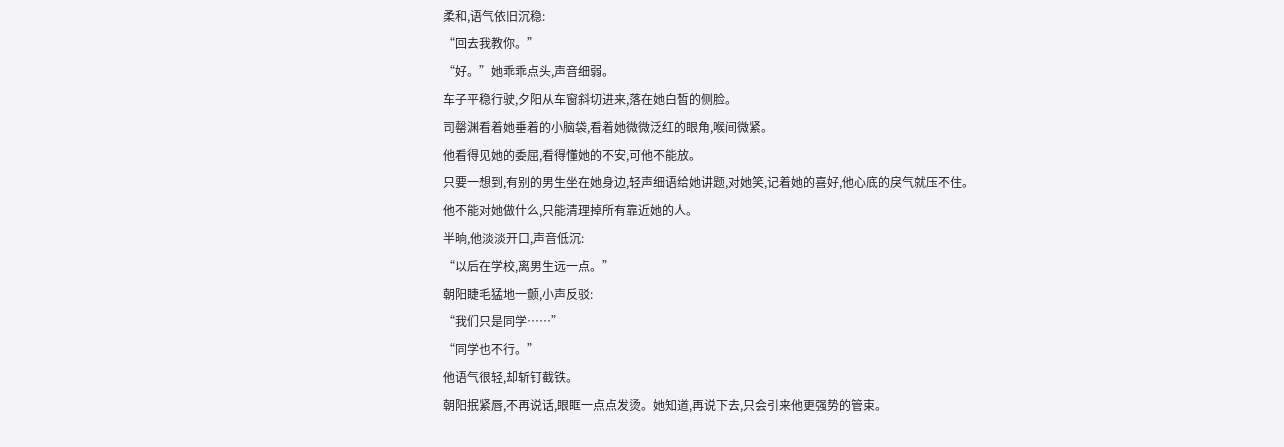柔和,语气依旧沉稳:
“回去我教你。”
“好。”她乖乖点头,声音细弱。
车子平稳行驶,夕阳从车窗斜切进来,落在她白皙的侧脸。
司罄渊看着她垂着的小脑袋,看着她微微泛红的眼角,喉间微紧。
他看得见她的委屈,看得懂她的不安,可他不能放。
只要一想到,有别的男生坐在她身边,轻声细语给她讲题,对她笑,记着她的喜好,他心底的戾气就压不住。
他不能对她做什么,只能清理掉所有靠近她的人。
半晌,他淡淡开口,声音低沉:
“以后在学校,离男生远一点。”
朝阳睫毛猛地一颤,小声反驳:
“我们只是同学……”
“同学也不行。”
他语气很轻,却斩钉截铁。
朝阳抿紧唇,不再说话,眼眶一点点发烫。她知道,再说下去,只会引来他更强势的管束。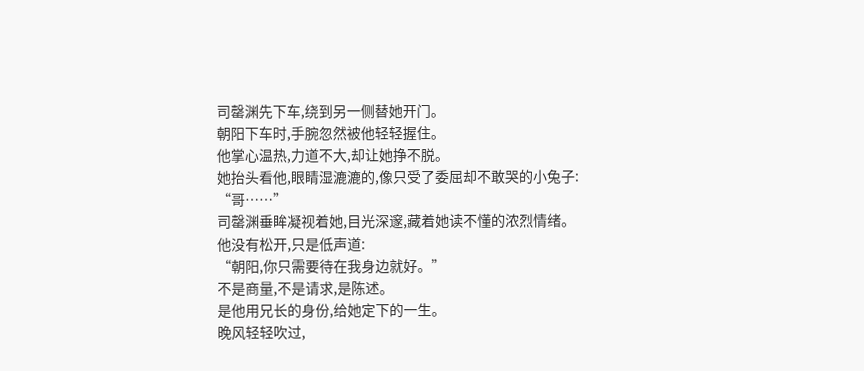司罄渊先下车,绕到另一侧替她开门。
朝阳下车时,手腕忽然被他轻轻握住。
他掌心温热,力道不大,却让她挣不脱。
她抬头看他,眼睛湿漉漉的,像只受了委屈却不敢哭的小兔子:
“哥……”
司罄渊垂眸凝视着她,目光深邃,藏着她读不懂的浓烈情绪。
他没有松开,只是低声道:
“朝阳,你只需要待在我身边就好。”
不是商量,不是请求,是陈述。
是他用兄长的身份,给她定下的一生。
晚风轻轻吹过,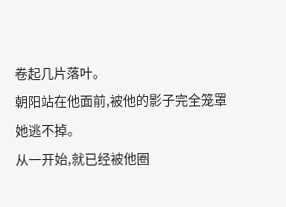卷起几片落叶。
朝阳站在他面前,被他的影子完全笼罩
她逃不掉。
从一开始,就已经被他圈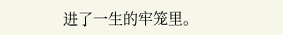进了一生的牢笼里。